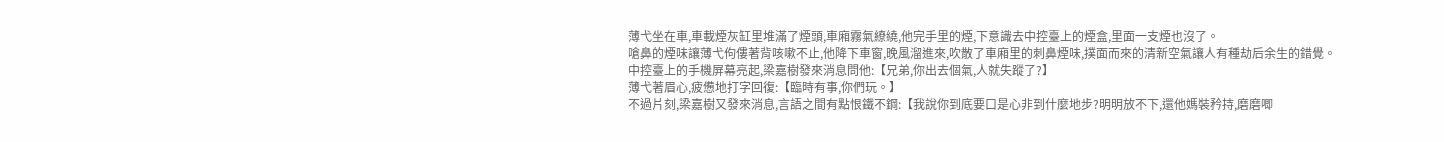薄弋坐在車,車載煙灰缸里堆滿了煙頭,車廂霧氣繚繞,他完手里的煙,下意識去中控臺上的煙盒,里面一支煙也沒了。
嗆鼻的煙味讓薄弋佝僂著背咳嗽不止,他降下車窗,晚風溜進來,吹散了車廂里的刺鼻煙味,撲面而來的清新空氣讓人有種劫后余生的錯覺。
中控臺上的手機屏幕亮起,梁嘉樹發來消息問他:【兄弟,你出去個氣,人就失蹤了?】
薄弋著眉心,疲憊地打字回復:【臨時有事,你們玩。】
不過片刻,梁嘉樹又發來消息,言語之間有點恨鐵不鋼:【我說你到底要口是心非到什麼地步?明明放不下,還他媽裝矜持,磨磨唧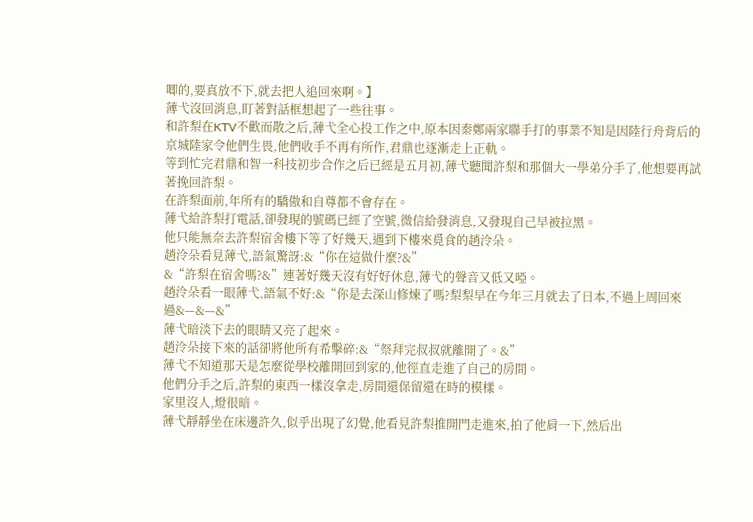唧的,要真放不下,就去把人追回來啊。】
薄弋沒回消息,盯著對話框想起了一些往事。
和許梨在KTV不歡而散之后,薄弋全心投工作之中,原本因秦鄭兩家聯手打的事業不知是因陸行舟背后的京城陸家令他們生畏,他們收手不再有所作,君鼎也逐漸走上正軌。
等到忙完君鼎和智一科技初步合作之后已經是五月初,薄弋聽聞許梨和那個大一學弟分手了,他想要再試著挽回許梨。
在許梨面前,年所有的驕傲和自尊都不會存在。
薄弋給許梨打電話,卻發現的號碼已經了空號,微信給發消息,又發現自己早被拉黑。
他只能無奈去許梨宿舍樓下等了好幾天,遇到下樓來覓食的趙泠朵。
趙泠朵看見薄弋,語氣驚訝:&“你在這做什麼?&”
&“許梨在宿舍嗎?&”連著好幾天沒有好好休息,薄弋的聲音又低又啞。
趙泠朵看一眼薄弋,語氣不好:&“你是去深山修煉了嗎?梨梨早在今年三月就去了日本,不過上周回來過&—&—&”
薄弋暗淡下去的眼睛又亮了起來。
趙泠朵接下來的話卻將他所有希擊碎:&“祭拜完叔叔就離開了。&”
薄弋不知道那天是怎麼從學校離開回到家的,他徑直走進了自己的房間。
他們分手之后,許梨的東西一樣沒拿走,房間還保留還在時的模樣。
家里沒人,燈很暗。
薄弋靜靜坐在床邊許久,似乎出現了幻覺,他看見許梨推開門走進來,拍了他肩一下,然后出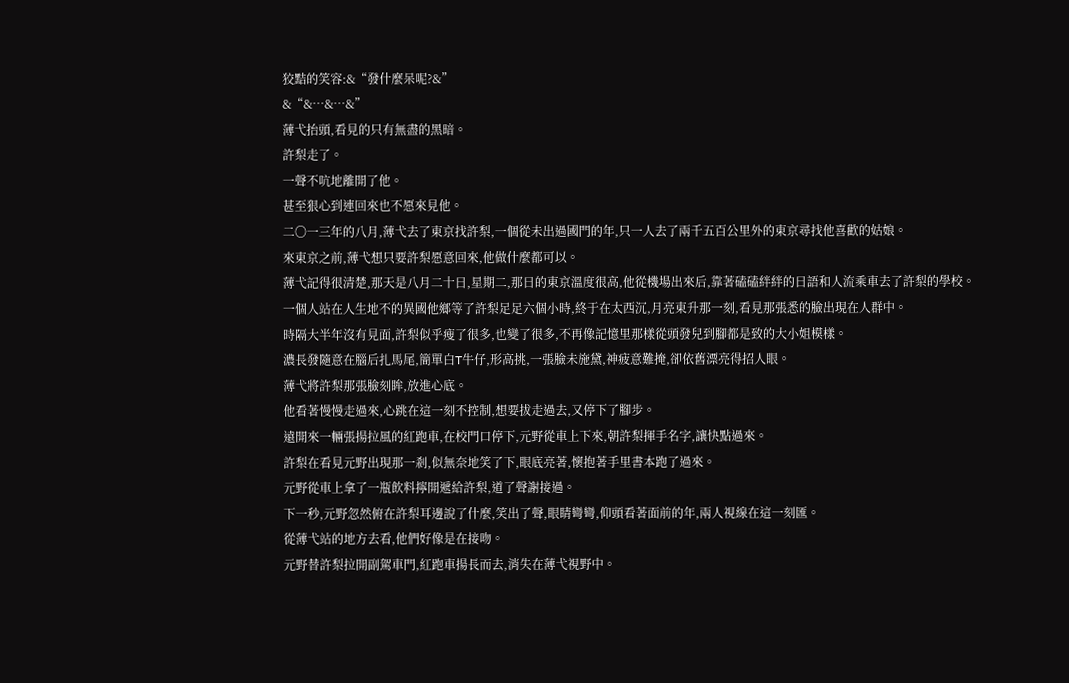狡黠的笑容:&“發什麼呆呢?&”
&“&…&…&”
薄弋抬頭,看見的只有無盡的黑暗。
許梨走了。
一聲不吭地離開了他。
甚至狠心到連回來也不愿來見他。
二〇一三年的八月,薄弋去了東京找許梨,一個從未出過國門的年,只一人去了兩千五百公里外的東京尋找他喜歡的姑娘。
來東京之前,薄弋想只要許梨愿意回來,他做什麼都可以。
薄弋記得很清楚,那天是八月二十日,星期二,那日的東京溫度很高,他從機場出來后,靠著磕磕絆絆的日語和人流乘車去了許梨的學校。
一個人站在人生地不的異國他鄉等了許梨足足六個小時,終于在太西沉,月亮東升那一刻,看見那張悉的臉出現在人群中。
時隔大半年沒有見面,許梨似乎瘦了很多,也變了很多,不再像記憶里那樣從頭發兒到腳都是致的大小姐模樣。
濃長發隨意在腦后扎馬尾,簡單白T牛仔,形高挑,一張臉未施黛,神疲意難掩,卻依舊漂亮得招人眼。
薄弋將許梨那張臉刻眸,放進心底。
他看著慢慢走過來,心跳在這一刻不控制,想要拔走過去,又停下了腳步。
遠開來一輛張揚拉風的紅跑車,在校門口停下,元野從車上下來,朝許梨揮手名字,讓快點過來。
許梨在看見元野出現那一剎,似無奈地笑了下,眼底亮著,懷抱著手里書本跑了過來。
元野從車上拿了一瓶飲料擰開遞給許梨,道了聲謝接過。
下一秒,元野忽然俯在許梨耳邊說了什麼,笑出了聲,眼睛彎彎,仰頭看著面前的年,兩人視線在這一刻匯。
從薄弋站的地方去看,他們好像是在接吻。
元野替許梨拉開副駕車門,紅跑車揚長而去,消失在薄弋視野中。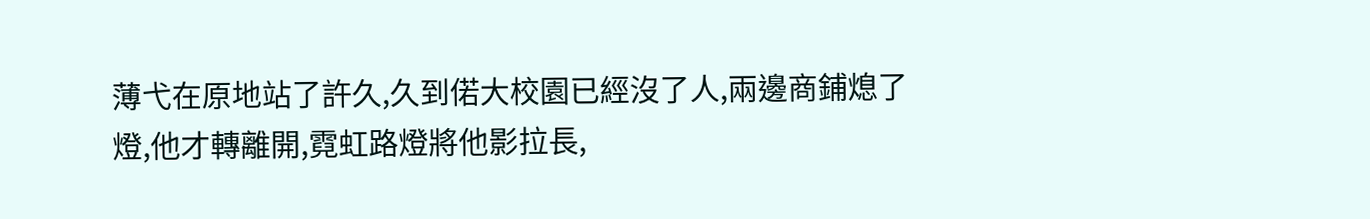薄弋在原地站了許久,久到偌大校園已經沒了人,兩邊商鋪熄了燈,他才轉離開,霓虹路燈將他影拉長,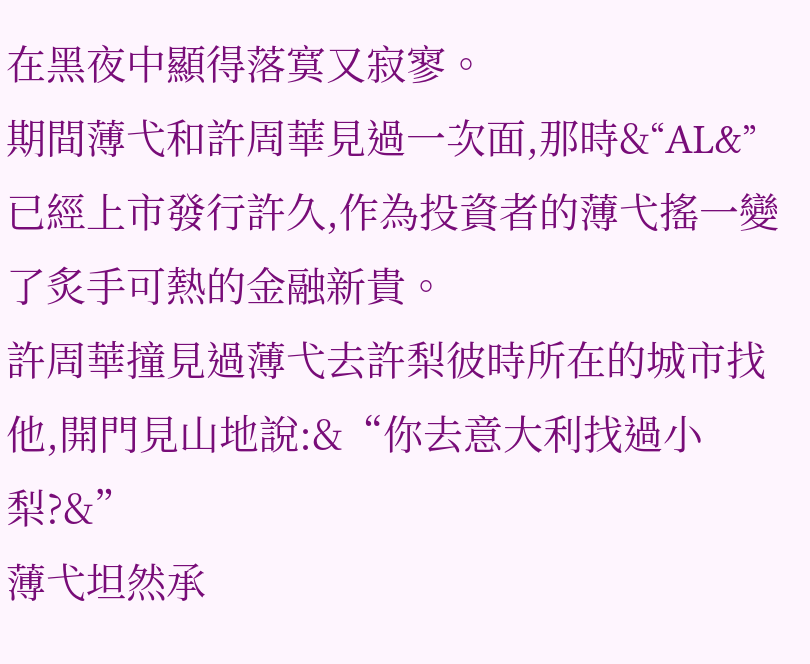在黑夜中顯得落寞又寂寥。
期間薄弋和許周華見過一次面,那時&“AL&”已經上市發行許久,作為投資者的薄弋搖一變了炙手可熱的金融新貴。
許周華撞見過薄弋去許梨彼時所在的城市找他,開門見山地說:&“你去意大利找過小梨?&”
薄弋坦然承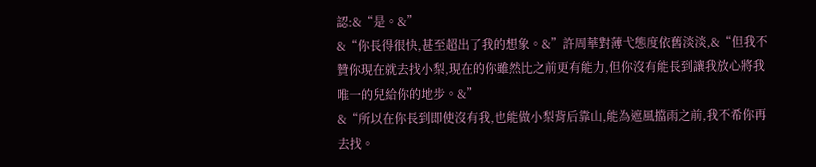認:&“是。&”
&“你長得很快,甚至超出了我的想象。&”許周華對薄弋態度依舊淡淡,&“但我不贊你現在就去找小梨,現在的你雖然比之前更有能力,但你沒有能長到讓我放心將我唯一的兒給你的地步。&”
&“所以在你長到即使沒有我,也能做小梨背后靠山,能為遮風擋雨之前,我不希你再去找。